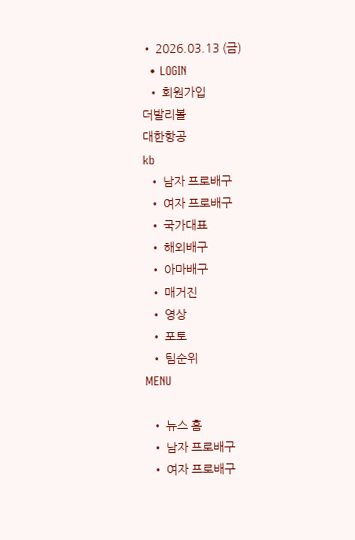• 2026.03.13 (금)
  • LOGIN
  • 회원가입
더발리볼
대한항공
kb
  • 남자 프로배구
  • 여자 프로배구
  • 국가대표
  • 해외배구
  • 아마배구
  • 매거진
  • 영상
  • 포토
  • 팀순위
MENU

  • 뉴스 홈
  • 남자 프로배구
  • 여자 프로배구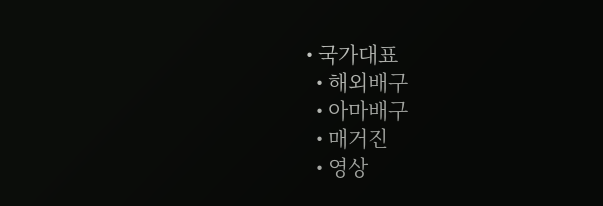• 국가대표
  • 해외배구
  • 아마배구
  • 매거진
  • 영상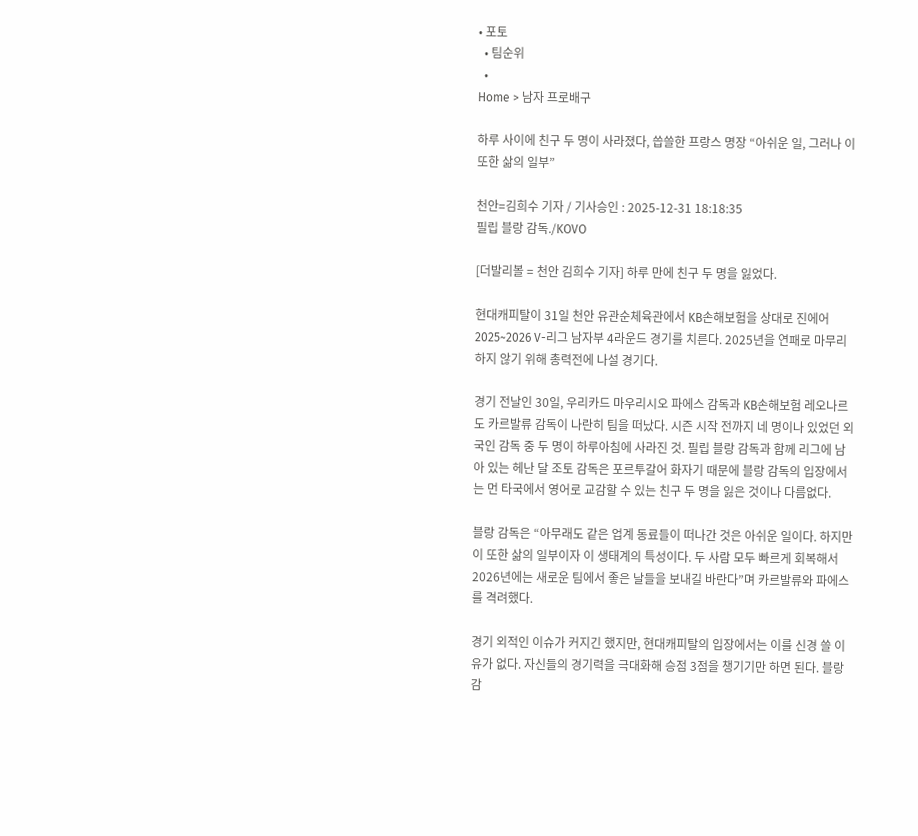• 포토
  • 팀순위
  •
Home > 남자 프로배구

하루 사이에 친구 두 명이 사라졌다, 씁쓸한 프랑스 명장 “아쉬운 일, 그러나 이 또한 삶의 일부”

천안=김희수 기자 / 기사승인 : 2025-12-31 18:18:35
필립 블랑 감독./KOVO

[더발리볼 = 천안 김희수 기자] 하루 만에 친구 두 명을 잃었다.

현대캐피탈이 31일 천안 유관순체육관에서 KB손해보험을 상대로 진에어 2025~2026 V-리그 남자부 4라운드 경기를 치른다. 2025년을 연패로 마무리하지 않기 위해 총력전에 나설 경기다.

경기 전날인 30일, 우리카드 마우리시오 파에스 감독과 KB손해보험 레오나르도 카르발류 감독이 나란히 팀을 떠났다. 시즌 시작 전까지 네 명이나 있었던 외국인 감독 중 두 명이 하루아침에 사라진 것. 필립 블랑 감독과 함께 리그에 남아 있는 헤난 달 조토 감독은 포르투갈어 화자기 때문에 블랑 감독의 입장에서는 먼 타국에서 영어로 교감할 수 있는 친구 두 명을 잃은 것이나 다름없다.

블랑 감독은 “아무래도 같은 업계 동료들이 떠나간 것은 아쉬운 일이다. 하지만 이 또한 삶의 일부이자 이 생태계의 특성이다. 두 사람 모두 빠르게 회복해서 2026년에는 새로운 팀에서 좋은 날들을 보내길 바란다”며 카르발류와 파에스를 격려했다.

경기 외적인 이슈가 커지긴 했지만, 현대캐피탈의 입장에서는 이를 신경 쓸 이유가 없다. 자신들의 경기력을 극대화해 승점 3점을 챙기기만 하면 된다. 블랑 감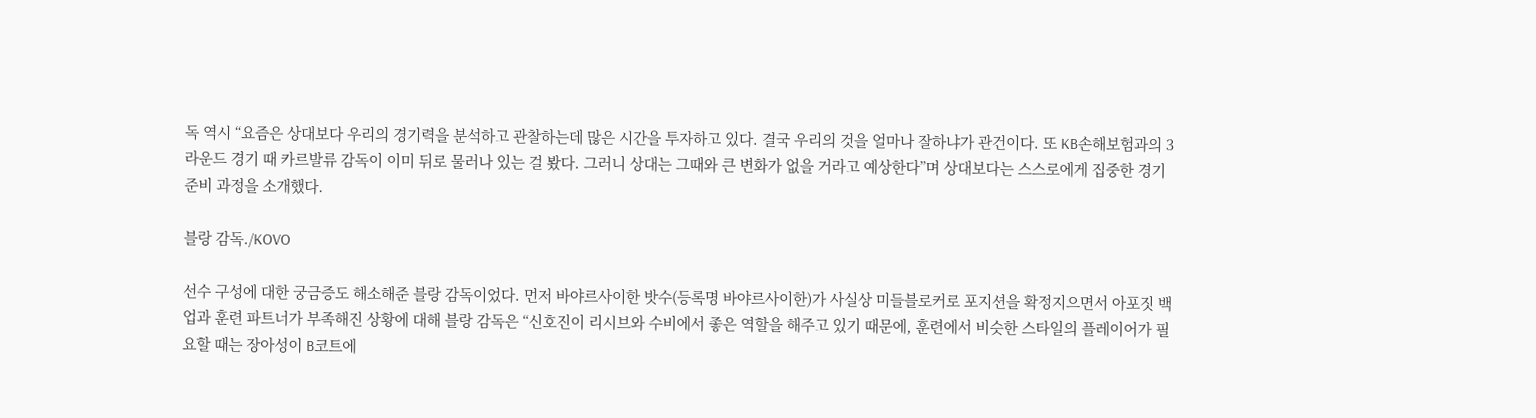독 역시 “요즘은 상대보다 우리의 경기력을 분석하고 관찰하는데 많은 시간을 투자하고 있다. 결국 우리의 것을 얼마나 잘하냐가 관건이다. 또 KB손해보험과의 3라운드 경기 때 카르발류 감독이 이미 뒤로 물러나 있는 걸 봤다. 그러니 상대는 그때와 큰 변화가 없을 거라고 예상한다”며 상대보다는 스스로에게 집중한 경기 준비 과정을 소개했다.

블랑 감독./KOVO

선수 구성에 대한 궁금증도 해소해준 블랑 감독이었다. 먼저 바야르사이한 밧수(등록명 바야르사이한)가 사실상 미들블로커로 포지션을 확정지으면서 아포짓 백업과 훈련 파트너가 부족해진 상황에 대해 블랑 감독은 “신호진이 리시브와 수비에서 좋은 역할을 해주고 있기 때문에, 훈련에서 비슷한 스타일의 플레이어가 필요할 때는 장아성이 B코트에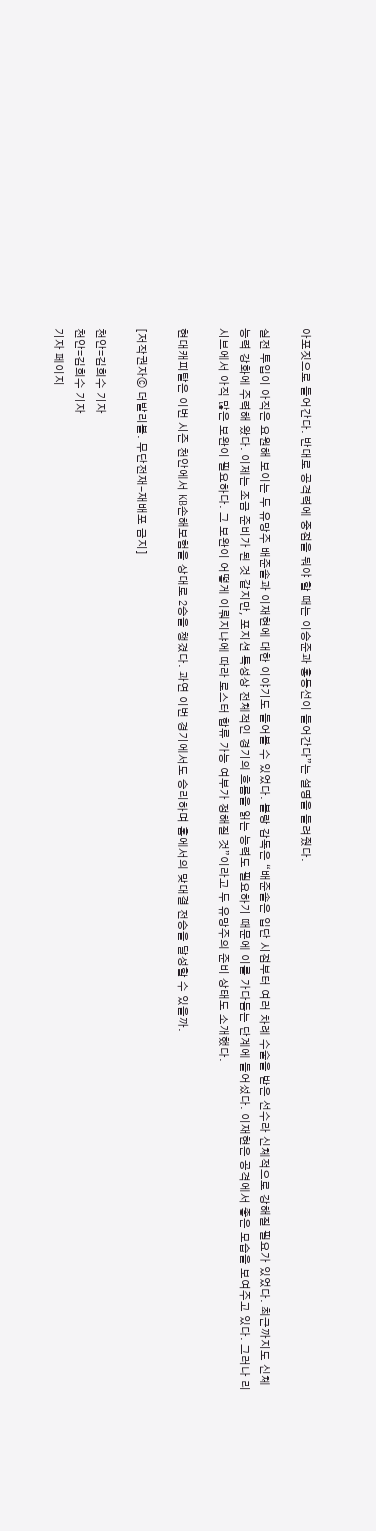아포짓으로 들어간다. 반대로 공격력에 중점을 둬야 할 때는 이승준과 홍동선이 들어간다”는 설명을 들려줬다.

실전 투입이 아직은 요원해 보이는 두 유망주 배준솔과 이재현에 대한 이야기도 들어볼 수 있었다. 블랑 감독은 “배준솔은 입단 시점부터 여러 차례 수술을 받은 선수라 신체적으로 강해질 필요가 있었다. 최근까지도 신체 능력 강화에 주력해 왔다. 이제는 조금 준비가 된 것 같지만, 포지션 특성상 전체적인 경기의 흐름을 읽는 능력도 필요하기 때문에 이를 가다듬는 단계에 들어섰다. 이재현은 공격에서 좋은 모습을 보여주고 있다. 그러나 리시브에서 아직 많은 보완이 필요하다. 그 보완이 어떻게 이뤄지냐에 따라 로스터 합류 가능 여부가 정해질 것”이라고 두 유망주의 준비 상태도 소개했다.

현대캐피탈은 이번 시즌 천안에서 KB손해보험을 상대로 2승을 챙겼다. 과연 이번 경기에서도 승리하며 홈에서의 맞대결 전승을 달성할 수 있을까.

[저작권자ⓒ 더발리볼. 무단전재-재배포 금지]

천안=김희수 기자
천안=김희수 기자
기자 페이지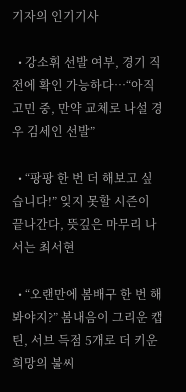기자의 인기기사

  • 강소휘 선발 여부, 경기 직전에 확인 가능하다…“아직 고민 중, 만약 교체로 나설 경우 김세인 선발”

  • “팡팡 한 번 더 해보고 싶습니다!” 잊지 못할 시즌이 끝나간다, 뜻깊은 마무리 나서는 최서현

  • “오랜만에 봄배구 한 번 해봐야지?” 봄내음이 그리운 캡틴, 서브 득점 5개로 더 키운 희망의 불씨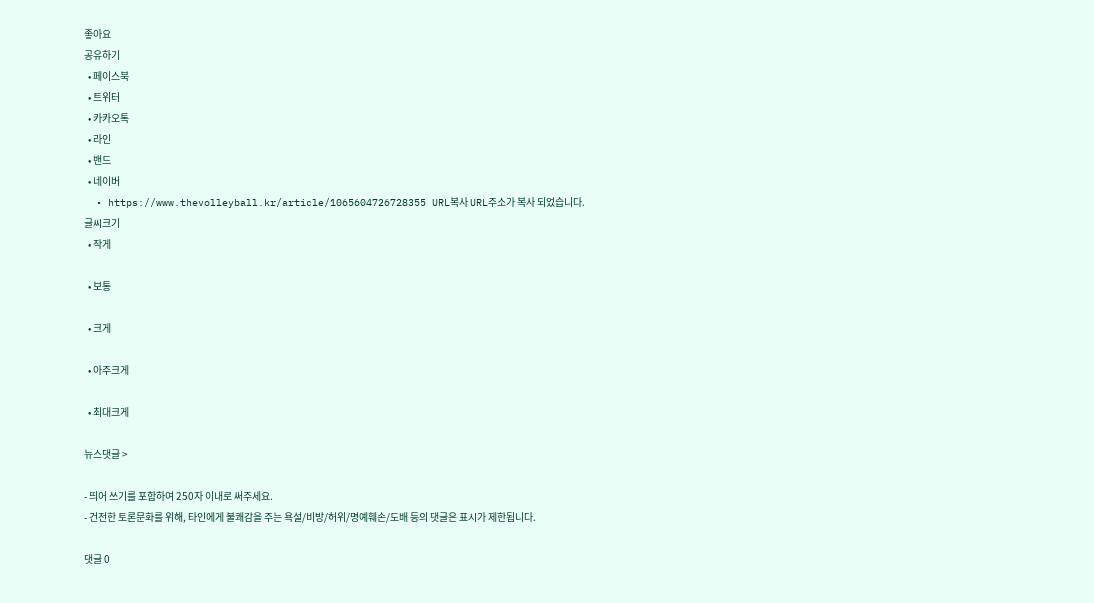좋아요
공유하기
  • 페이스북
  • 트위터
  • 카카오톡
  • 라인
  • 밴드
  • 네이버
  • https://www.thevolleyball.kr/article/1065604726728355 URL복사 URL주소가 복사 되었습니다.
글씨크기
  • 작게

  • 보통

  • 크게

  • 아주크게

  • 최대크게

뉴스댓글 >

- 띄어 쓰기를 포함하여 250자 이내로 써주세요.
- 건전한 토론문화를 위해, 타인에게 불쾌감을 주는 욕설/비방/허위/명예훼손/도배 등의 댓글은 표시가 제한됩니다.

댓글 0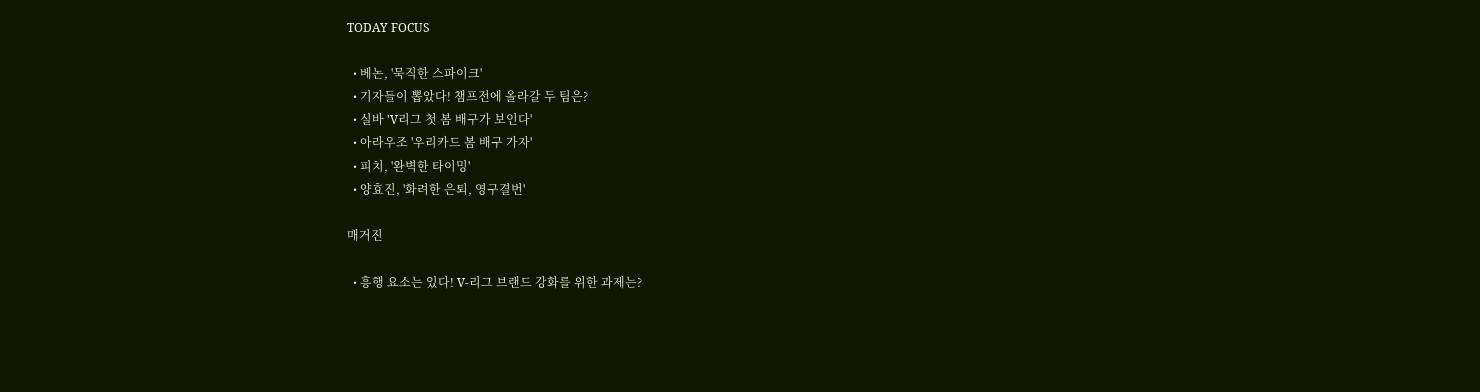TODAY FOCUS

  • 베논, '묵직한 스파이크'
  • 기자들이 뽑았다! 챔프전에 올라갈 두 팀은?
  • 실바 'V리그 첫 봄 배구가 보인다'
  • 아라우조 '우리카드 봄 배구 가자'
  • 피치, '완벽한 타이밍'
  • 양효진, '화려한 은퇴, 영구결번'

매거진

  • 흥행 요소는 있다! V-리그 브랜드 강화를 위한 과제는?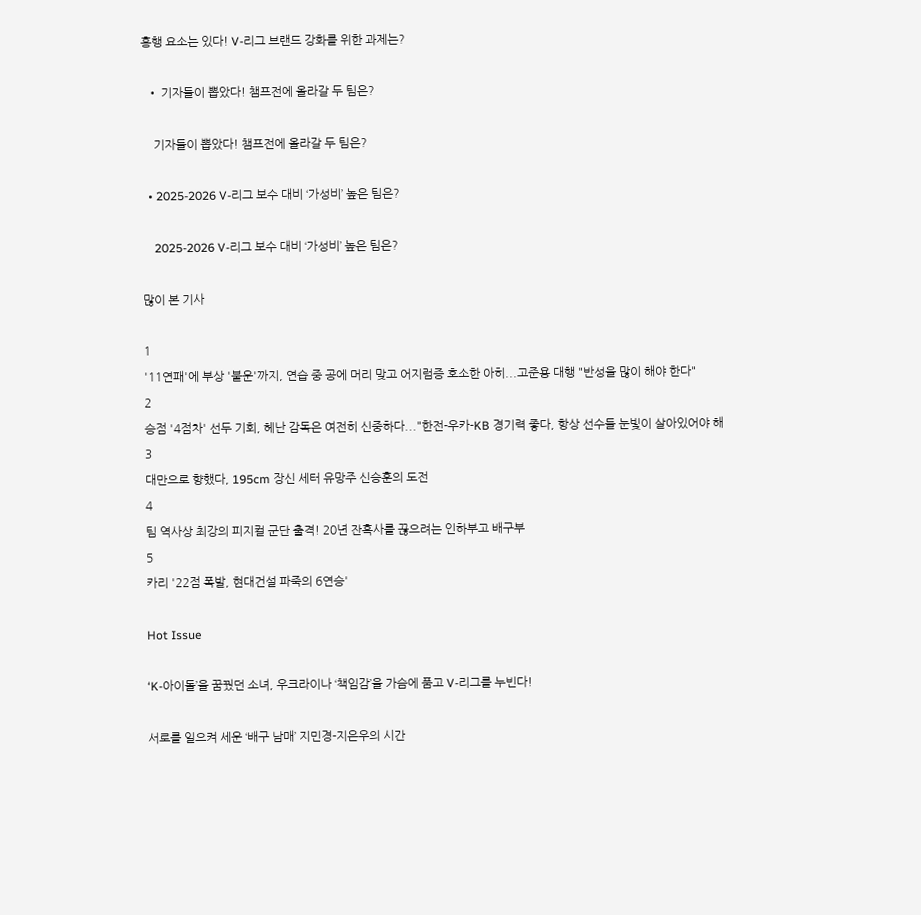흥행 요소는 있다! V-리그 브랜드 강화를 위한 과제는?

  • 기자들이 뽑았다! 챔프전에 올라갈 두 팀은?

    기자들이 뽑았다! 챔프전에 올라갈 두 팀은?

  • 2025-2026 V-리그 보수 대비 ‘가성비’ 높은 팀은?

    2025-2026 V-리그 보수 대비 ‘가성비’ 높은 팀은?

많이 본 기사

1
'11연패'에 부상 '불운'까지, 연습 중 공에 머리 맞고 어지럼증 호소한 아히...고준용 대행 "반성을 많이 해야 한다"
2
승점 '4점차' 선두 기회, 헤난 감독은 여전히 신중하다..."한전-우카-KB 경기력 좋다, 항상 선수들 눈빛이 살아있어야 해
3
대만으로 향했다, 195cm 장신 세터 유망주 신승훈의 도전
4
팀 역사상 최강의 피지컬 군단 출격! 20년 잔혹사를 끊으려는 인하부고 배구부
5
카리 '22점 폭발, 현대건설 파죽의 6연승'

Hot Issue

‘K-아이돌’을 꿈꿨던 소녀, 우크라이나 ‘책임감’을 가슴에 품고 V-리그를 누빈다!

서로를 일으켜 세운 ‘배구 남매’ 지민경-지은우의 시간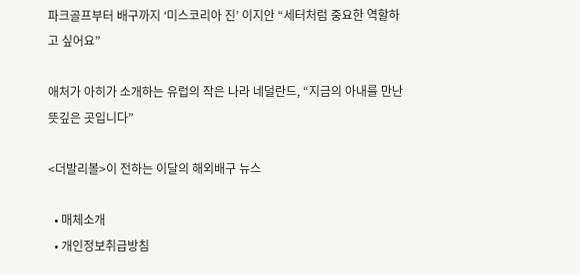파크골프부터 배구까지 ‘미스코리아 진’ 이지안 “세터처럼 중요한 역할하고 싶어요”

애처가 아히가 소개하는 유럽의 작은 나라 네덜란드, “지금의 아내를 만난 뜻깊은 곳입니다”

<더발리볼>이 전하는 이달의 해외배구 뉴스

  • 매체소개
  • 개인정보취급방침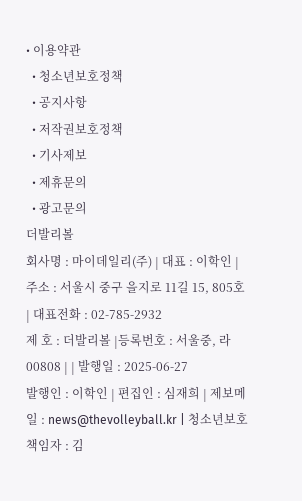• 이용약관
  • 청소년보호정책
  • 공지사항
  • 저작권보호정책
  • 기사제보
  • 제휴문의
  • 광고문의
더발리볼
회사명 : 마이데일리(주) | 대표 : 이학인 | 주소 : 서울시 중구 을지로 11길 15, 805호 | 대표전화 : 02-785-2932
제 호 : 더발리볼 |등록번호 : 서울중, 라00808 | | 발행일 : 2025-06-27
발행인 : 이학인 | 편집인 : 심재희 | 제보메일 : news@thevolleyball.kr | 청소년보호책임자 : 김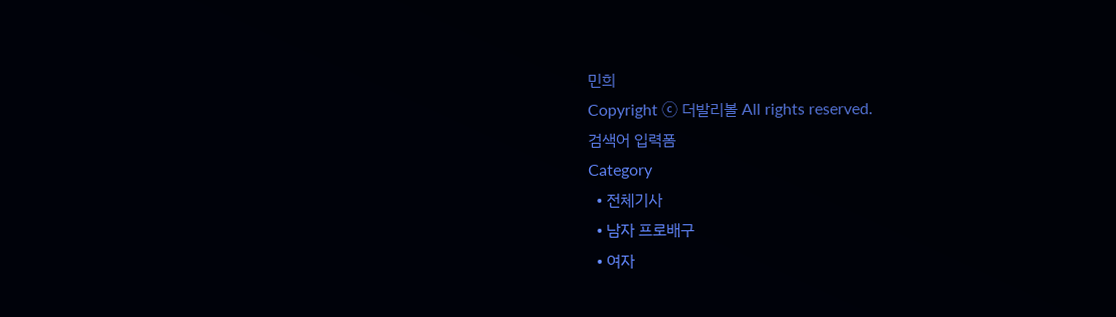민희
Copyright ⓒ 더발리볼 All rights reserved.
검색어 입력폼
Category
  • 전체기사
  • 남자 프로배구
  • 여자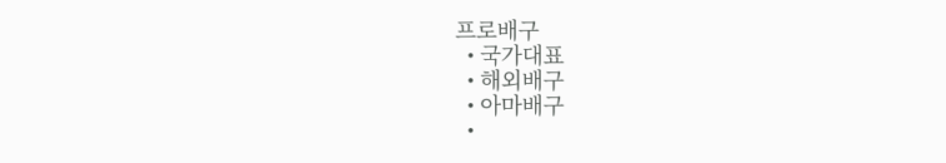프로배구
  • 국가대표
  • 해외배구
  • 아마배구
  •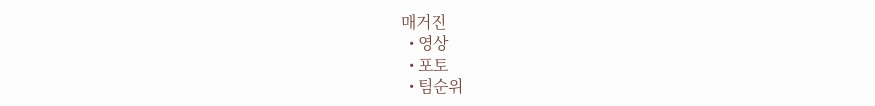매거진
  • 영상
  • 포토
  • 팀순위